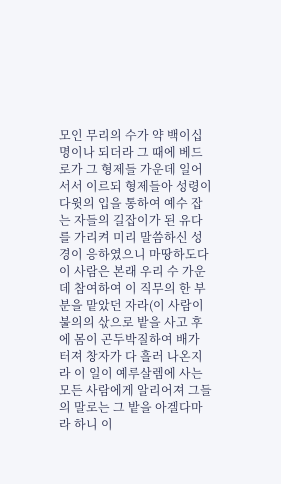모인 무리의 수가 약 백이십 명이나 되더라 그 때에 베드로가 그 형제들 가운데 일어서서 이르되 형제들아 성령이 다윗의 입을 통하여 예수 잡는 자들의 길잡이가 된 유다를 가리켜 미리 말씀하신 성경이 응하였으니 마땅하도다 이 사람은 본래 우리 수 가운데 참여하여 이 직무의 한 부분을 맡았던 자라(이 사람이 불의의 삯으로 밭을 사고 후에 몸이 곤두박질하여 배가 터져 창자가 다 흘러 나온지라 이 일이 예루살렘에 사는 모든 사람에게 알리어져 그들의 말로는 그 밭을 아겔다마라 하니 이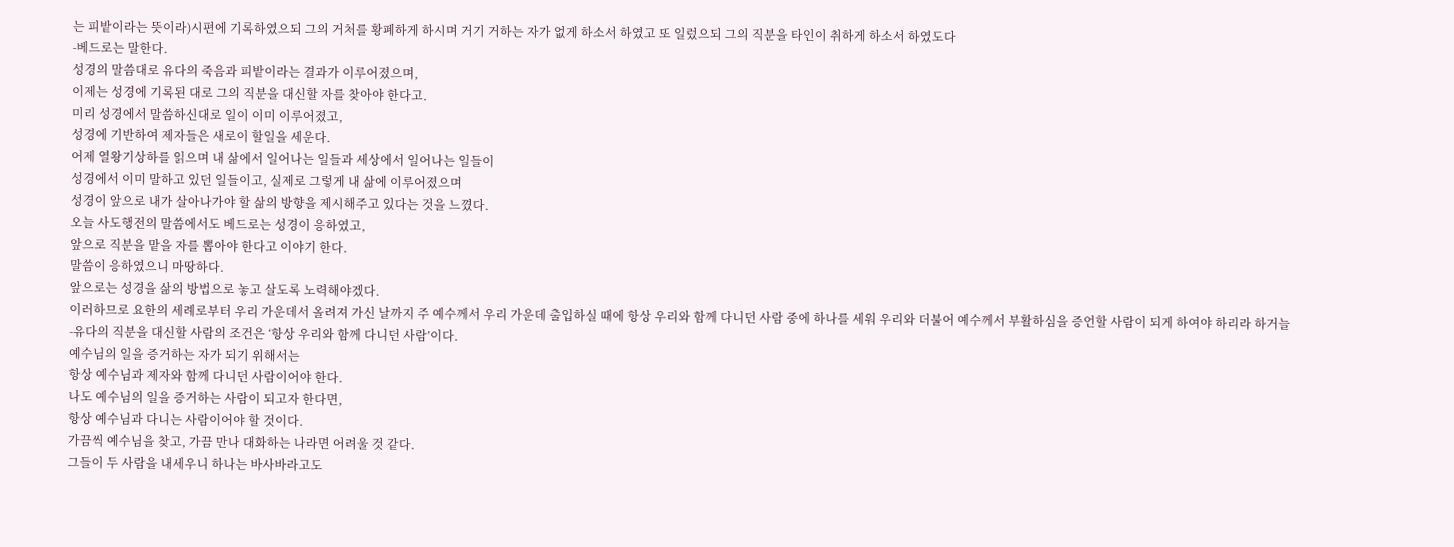는 피밭이라는 뜻이라)시편에 기록하였으되 그의 거처를 황폐하게 하시며 거기 거하는 자가 없게 하소서 하였고 또 일렀으되 그의 직분을 타인이 취하게 하소서 하였도다
-베드로는 말한다.
성경의 말씀대로 유다의 죽음과 피밭이라는 결과가 이루어졌으며,
이제는 성경에 기록된 대로 그의 직분을 대신할 자를 찾아야 한다고.
미리 성경에서 말씀하신대로 일이 이미 이루어졌고,
성경에 기반하여 제자들은 새로이 할일을 세운다.
어제 열왕기상하를 읽으며 내 삶에서 일어나는 일들과 세상에서 일어나는 일들이
성경에서 이미 말하고 있던 일들이고, 실제로 그렇게 내 삶에 이루어졌으며
성경이 앞으로 내가 살아나가야 할 삶의 방향을 제시해주고 있다는 것을 느꼈다.
오늘 사도행전의 말씀에서도 베드로는 성경이 응하였고,
앞으로 직분을 맡을 자를 뽑아야 한다고 이야기 한다.
말씀이 응하였으니 마땅하다.
앞으로는 성경을 삶의 방법으로 놓고 살도록 노력해야겠다.
이러하므로 요한의 세례로부터 우리 가운데서 올려져 가신 날까지 주 예수께서 우리 가운데 출입하실 때에 항상 우리와 함께 다니던 사람 중에 하나를 세워 우리와 더불어 예수께서 부활하심을 증언할 사람이 되게 하여야 하리라 하거늘
-유다의 직분을 대신할 사람의 조건은 ‘항상 우리와 함께 다니던 사람’이다.
예수님의 일을 증거하는 자가 되기 위해서는
항상 예수님과 제자와 함께 다니던 사람이어야 한다.
나도 예수님의 일을 증거하는 사람이 되고자 한다면,
항상 예수님과 다니는 사람이어야 할 것이다.
가끔씩 예수님을 찾고, 가끔 만나 대화하는 나라면 어려울 것 같다.
그들이 두 사람을 내세우니 하나는 바사바라고도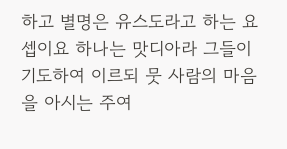하고 별명은 유스도라고 하는 요셉이요 하나는 맛디아라 그들이 기도하여 이르되 뭇 사람의 마음을 아시는 주여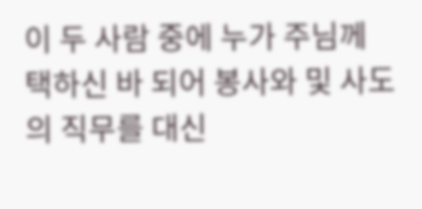이 두 사람 중에 누가 주님께 택하신 바 되어 봉사와 및 사도의 직무를 대신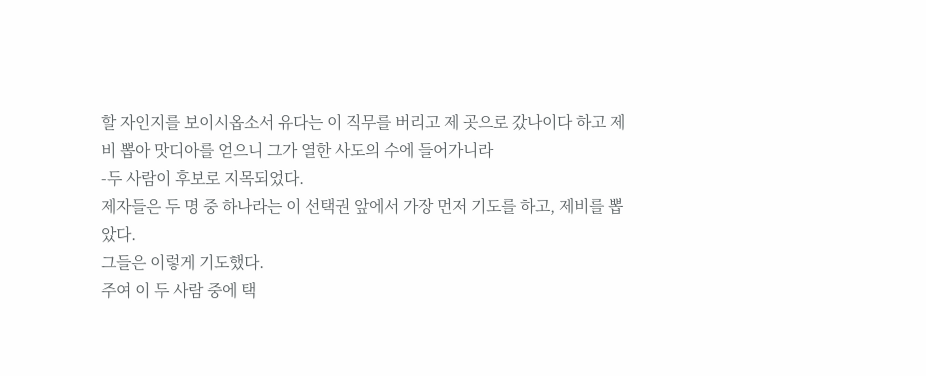할 자인지를 보이시옵소서 유다는 이 직무를 버리고 제 곳으로 갔나이다 하고 제비 뽑아 맛디아를 얻으니 그가 열한 사도의 수에 들어가니라
-두 사람이 후보로 지목되었다.
제자들은 두 명 중 하나라는 이 선택권 앞에서 가장 먼저 기도를 하고, 제비를 뽑았다.
그들은 이렇게 기도했다.
주여 이 두 사람 중에 택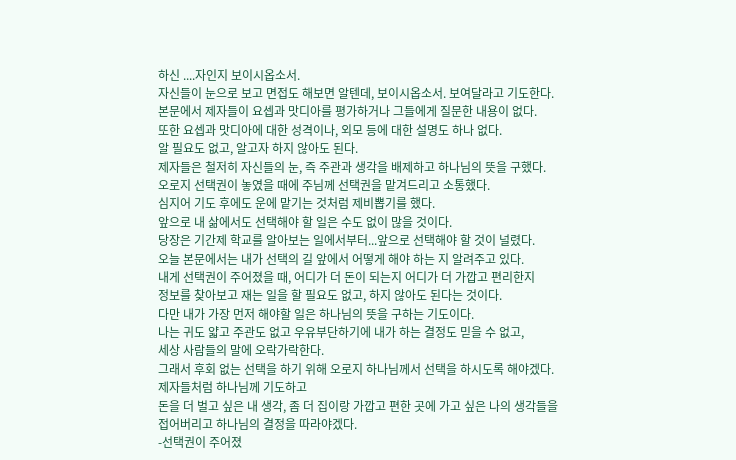하신 ....자인지 보이시옵소서.
자신들이 눈으로 보고 면접도 해보면 알텐데, 보이시옵소서. 보여달라고 기도한다.
본문에서 제자들이 요셉과 맛디아를 평가하거나 그들에게 질문한 내용이 없다.
또한 요셉과 맛디아에 대한 성격이나, 외모 등에 대한 설명도 하나 없다.
알 필요도 없고, 알고자 하지 않아도 된다.
제자들은 철저히 자신들의 눈, 즉 주관과 생각을 배제하고 하나님의 뜻을 구했다.
오로지 선택권이 놓였을 때에 주님께 선택권을 맡겨드리고 소통했다.
심지어 기도 후에도 운에 맡기는 것처럼 제비뽑기를 했다.
앞으로 내 삶에서도 선택해야 할 일은 수도 없이 많을 것이다.
당장은 기간제 학교를 알아보는 일에서부터...앞으로 선택해야 할 것이 널렸다.
오늘 본문에서는 내가 선택의 길 앞에서 어떻게 해야 하는 지 알려주고 있다.
내게 선택권이 주어졌을 때, 어디가 더 돈이 되는지 어디가 더 가깝고 편리한지
정보를 찾아보고 재는 일을 할 필요도 없고, 하지 않아도 된다는 것이다.
다만 내가 가장 먼저 해야할 일은 하나님의 뜻을 구하는 기도이다.
나는 귀도 얇고 주관도 없고 우유부단하기에 내가 하는 결정도 믿을 수 없고,
세상 사람들의 말에 오락가락한다.
그래서 후회 없는 선택을 하기 위해 오로지 하나님께서 선택을 하시도록 해야겠다.
제자들처럼 하나님께 기도하고
돈을 더 벌고 싶은 내 생각, 좀 더 집이랑 가깝고 편한 곳에 가고 싶은 나의 생각들을
접어버리고 하나님의 결정을 따라야겠다.
-선택권이 주어졌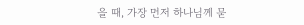을 때, 가장 먼저 하나님께 묻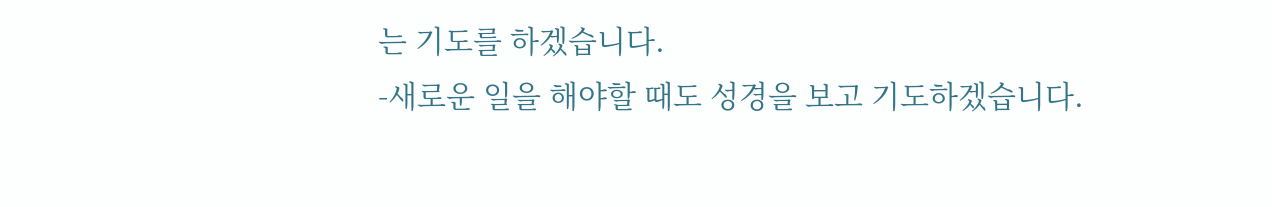는 기도를 하겠습니다.
-새로운 일을 해야할 때도 성경을 보고 기도하겠습니다.